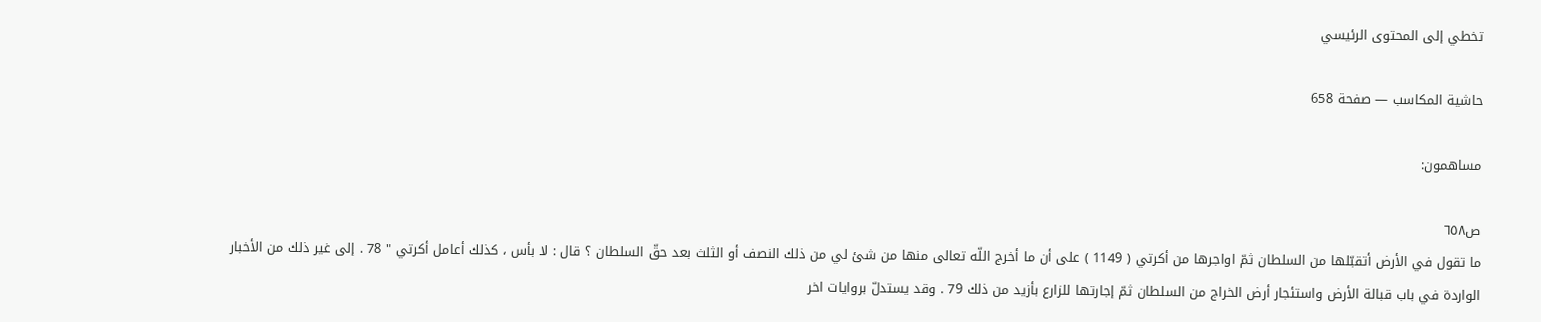تخطي إلى المحتوى الرئيسي

حاشية المكاسب — صفحة 658

مساهمون:

ص٦٥٨
ما تقول في الأرض أتقبّلها من السلطان ثمّ اواجرها من أكرتي ( 1149 ) على أن ما أخرج اللّه تعالى منها من شئ لي من ذلك النصف أو الثلث بعد حقّ السلطان ؟ قال : لا بأس ، كذلك أعامل أكرتي " 78 . إلى غير ذلك من الأخبار الواردة في باب قبالة الأرض واستئجار أرض الخراج من السلطان ثمّ إجارتها للزارع بأزيد من ذلك 79 . وقد يستدلّ بروايات اخر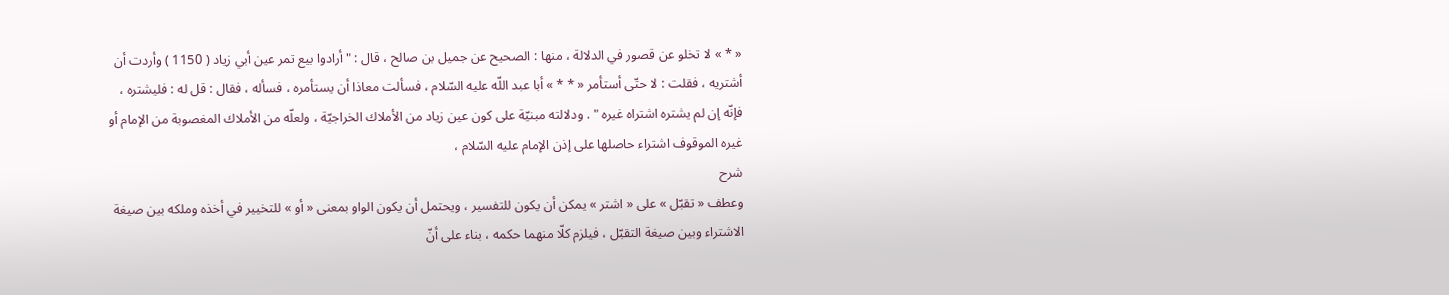« * » لا تخلو عن قصور في الدلالة ، منها : الصحيح عن جميل بن صالح ، قال : " أرادوا بيع تمر عين أبي زياد ( 1150 ) وأردت أن أشتريه ، فقلت : لا حتّى أستأمر « * * » أبا عبد اللّه عليه السّلام ، فسألت معاذا أن يستأمره ، فسأله ، فقال : قل له : فليشتره ، فإنّه إن لم يشتره اشتراه غيره " . ودلالته مبنيّة على كون عين زياد من الأملاك الخراجيّة ، ولعلّه من الأملاك المغصوبة من الإمام أو غيره الموقوف اشتراء حاصلها على إذن الإمام عليه السّلام ،
شرح
وعطف « تقبّل » على « اشتر » يمكن أن يكون للتفسير ، ويحتمل أن يكون الواو بمعنى « أو » للتخيير في أخذه وملكه بين صيغة الاشتراء وبين صيغة التقبّل ، فيلزم كلّا منهما حكمه ، بناء على أنّ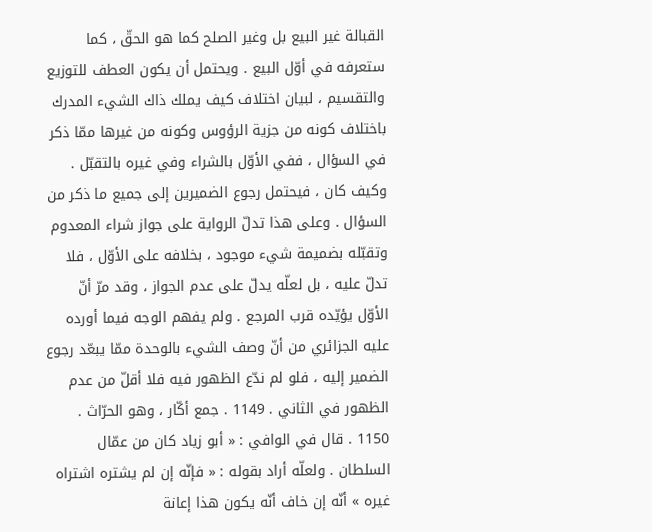القبالة غير البيع بل وغير الصلح كما هو الحقّ ، كما ستعرفه في أوّل البيع . ويحتمل أن يكون العطف للتوزيع والتقسيم ، لبيان اختلاف كيف يملك ذاك الشيء المدرك باختلاف كونه من جزية الرؤوس وكونه من غيرها ممّا ذكر في السؤال ، ففي الأوّل بالشراء وفي غيره بالتقبّل . وكيف كان ، فيحتمل رجوع الضميرين إلى جميع ما ذكر من السؤال . وعلى هذا تدلّ الرواية على جواز شراء المعدوم وتقبّله بضميمة شيء موجود ، بخلافه على الأوّل ، فلا تدلّ عليه ، بل لعلّه يدلّ على عدم الجواز ، وقد مرّ أنّ الأوّل يؤيّده قرب المرجع . ولم يفهم الوجه فيما أورده عليه الجزائري من أنّ وصف الشيء بالوحدة ممّا يبعّد رجوع الضمير إليه ، فلو لم ندّع الظهور فيه فلا أقلّ من عدم الظهور في الثاني . 1149 . جمع أكّار ، وهو الحرّاث . 1150 . قال في الوافي : « أبو زياد كان من عمّال السلطان . ولعلّه أراد بقوله : « فإنّه إن لم يشتره اشتراه غيره » أنّه إن خاف أنّه يكون هذا إعانة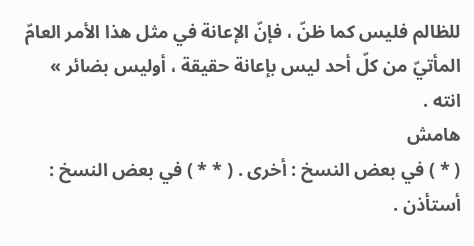للظالم فليس كما ظنّ ، فإنّ الإعانة في مثل هذا الأمر العامّ المأتيّ من كلّ أحد ليس بإعانة حقيقة ، أوليس بضائر » انته .
هامش
( * ) في بعض النسخ : أخرى . ( * * ) في بعض النسخ : أستأذن .